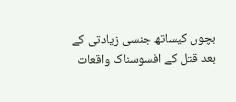بچوں کیساتھ جنسی زیادتی کے بعد قتل کے افسوسناک واقعات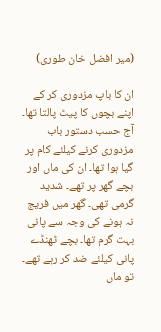(میر افضل خان طوری)

ان کا باپ مزدوری کر کے اپنے بچوں کا پیٹ پالتا تھا۔ آج حسب دستور باب مزدوری کرنے کیلئے کام پر گیا ہوا تھا۔ ان کی ماں اور بچے گھر پر تھے۔ شدید گرمی تھی۔ گھر میں فریج نہ ہونے کی وجہ سے پانی بہت گرم تھا۔ بچے ٹھنڈے پانی کیلئے ضد کر رہے تھے۔ تو ماں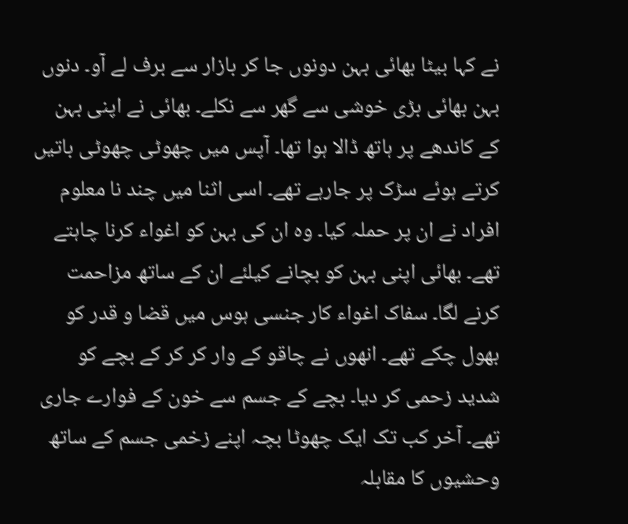نے کہا بیٹا بھائی بہن دونوں جا کر بازار سے برف لے آو۔ دنوں بہن بھائی بڑی خوشی سے گھر سے نکلے۔ بھائی نے اپنی بہن کے کاندھے پر ہاتھ ڈالا ہوا تھا۔ آپس میں چھوٹی چھوٹی باتیں کرتے ہوئے سڑک پر جارہے تھے۔ اسی اثنا میں چند نا معلوم افراد نے ان پر حملہ کیا۔ وہ ان کی بہن کو اغواء کرنا چاہتے تھے۔ بھائی اپنی بہن کو بچانے کیلئے ان کے ساتھ مزاحمت کرنے لگا۔ سفاک اغواء کار جنسی ہوس میں قضا و قدر کو بھول چکے تھے۔ انھوں نے چاقو کے وار کر کر کے بچے کو شدید زحمی کر دیا۔ بچے کے جسم سے خون کے فوارے جاری تھے۔ آخر کب تک ایک چھوٹا بچہ اپنے زخمی جسم کے ساتھ وحشیوں کا مقابلہ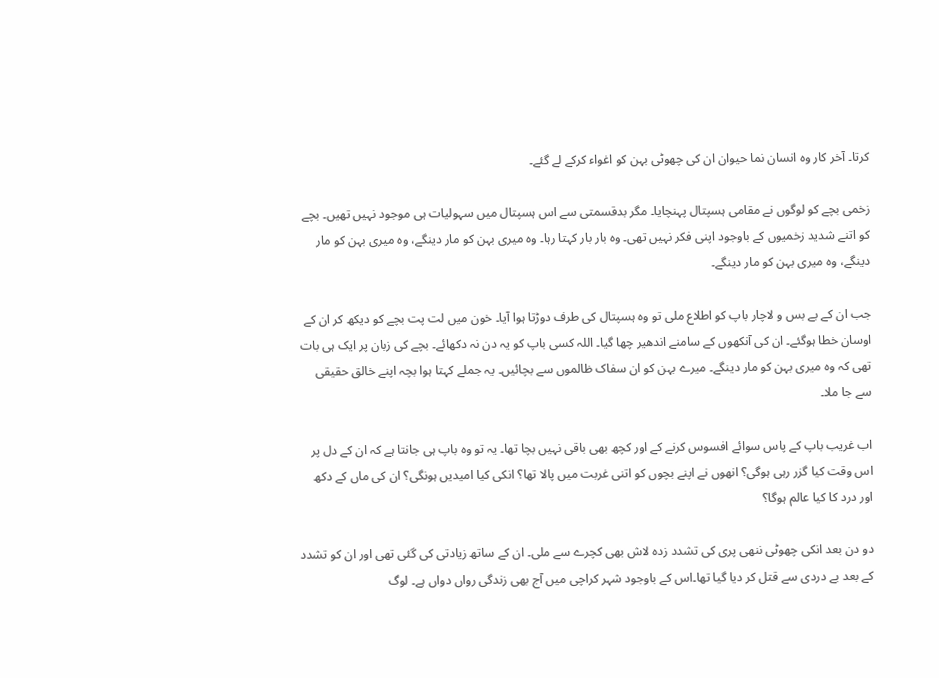کرتا۔ آخر کار وہ انسان نما حیوان ان کی چھوٹی بہن کو اغواء کرکے لے گئے۔

زخمی بچے کو لوگوں نے مقامی ہسپتال پہنچایا۔ مگر بدقسمتی سے اس ہسپتال میں سہولیات ہی موجود نہیں تھیں۔ بچے کو اتنے شدید زخمیوں کے باوجود اپنی فکر نہیں تھی۔ وہ بار بار کہتا رہا۔ وہ میری بہن کو مار دینگے، وہ میری بہن کو مار دینگے، وہ میری بہن کو مار دینگے۔

جب ان کے بے بس و لاچار باپ کو اطلاع ملی تو وہ ہسپتال کی طرف دوڑتا ہوا آیا۔ خون میں لت پت بچے کو دیکھ کر ان کے اوسان خطا ہوگئے۔ ان کی آنکھوں کے سامنے اندھیر چھا گیا۔ اللہ کسی باپ کو یہ دن نہ دکھائے۔ بچے کی زبان پر ایک ہی بات تھی کہ وہ میری بہن کو مار دینگے۔ میرے بہن کو ان سفاک ظالموں سے بچائیں۔ یہ جملے کہتا ہوا بچہ اپنے خالق حقیقی سے جا ملا۔

اب غریب باپ کے پاس سوائے افسوس کرنے کے اور کچھ بھی باقی نہیں بچا تھا۔ یہ تو وہ باپ ہی جانتا ہے کہ ان کے دل پر اس وقت کیا گزر رہی ہوگی؟ انھوں نے اپنے بچوں کو اتنی غربت میں پالا تھا؟ انکی کیا امیدیں ہونگی؟ ان کی ماں کے دکھ اور درد کا کیا عالم ہوگا؟

دو دن بعد انکی چھوٹی ننھی پری کی تشدد زدہ لاش بھی کچرے سے ملی۔ ان کے ساتھ زیادتی کی گئی تھی اور ان کو تشدد کے بعد بے دردی سے قتل کر دیا گیا تھا۔اس کے باوجود شہر کراچی میں آج بھی زندگی رواں دواں ہے۔ لوگ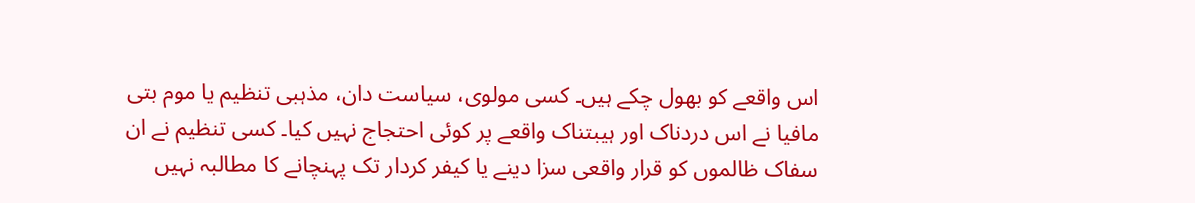اس واقعے کو بھول چکے ہیں۔ کسی مولوی، سیاست دان، مذہبی تنظیم یا موم بتی مافیا نے اس دردناک اور ہیبتناک واقعے پر کوئی احتجاج نہیں کیا۔ کسی تنظیم نے ان سفاک ظالموں کو قرار واقعی سزا دینے یا کیفر کردار تک پہنچانے کا مطالبہ نہیں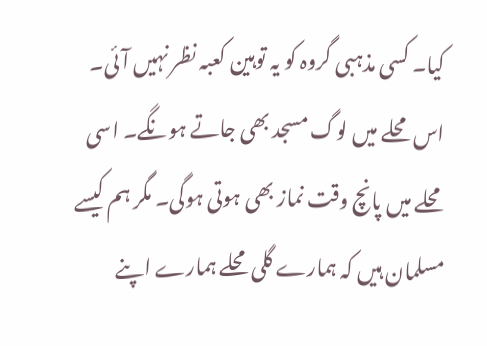کیا۔ کسی مذہبی گروہ کو یہ توہین کعبہ نظر نہیں آئی۔ اس محلے میں لوگ مسجد بھی جاتے ہونگے۔ اسی محلے میں پانچ وقت نماز بھی ہوتی ہوگی۔ مگر ہم کیسے مسلمان ہیں کہ ہمارے گلی محلے ہمارے اپنے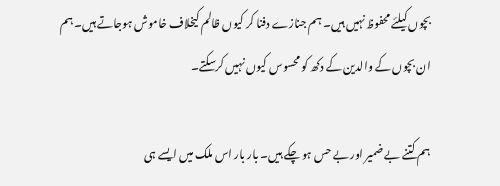بچوں کیلئے محفوظ نہیں ہیں۔ ہم جنازے دفنا کر کیوں ظالم کیخلاف خاموش ہوجاتے ہیں۔ ہم ان بچوں کے والدین کے دکھ کو محسوس کیوں نہیں کرسکتے۔

ہم کتنے بے ضمیر اور بے حس ہو چکے ہیں۔ بار بار اس ملک میں ایسے ہی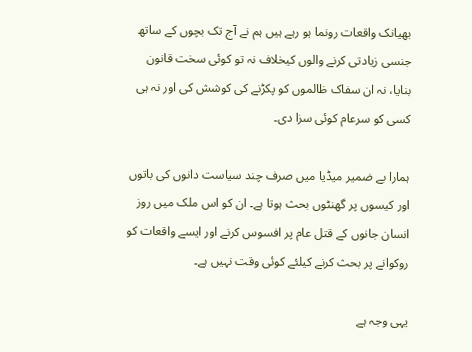بھیانک واقعات رونما ہو رہے ہیں ہم نے آج تک بچوں کے ساتھ جنسی زیادتی کرنے والوں کیخلاف نہ تو کوئی سخت قانون بنایا، نہ ان سفاک ظالموں کو پکڑنے کی کوشش کی اور نہ ہی کسی کو سرعام کوئی سزا دی۔

ہمارا بے ضمیر میڈیا میں صرف چند سیاست دانوں کی باتوں اور کیسوں پر گھنٹوں بحث ہوتا ہے۔ ان کو اس ملک میں روز انسان جانوں کے قتل عام پر افسوس کرنے اور ایسے واقعات کو روکوانے پر بحث کرنے کیلئے کوئی وقت نہیں ہے۔

یہی وجہ ہے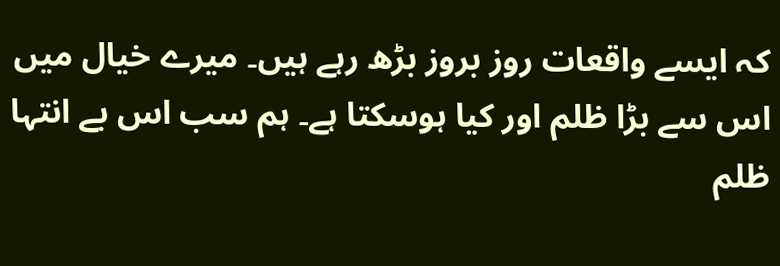کہ ایسے واقعات روز بروز بڑھ رہے ہیں۔ میرے خیال میں اس سے بڑا ظلم اور کیا ہوسکتا ہے۔ ہم سب اس بے انتہا ظلم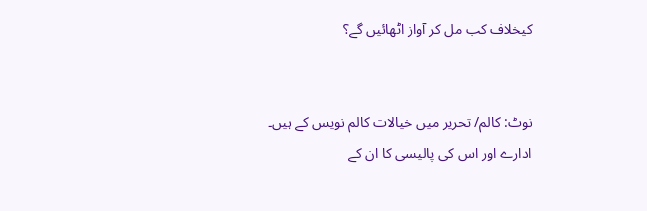کیخلاف کب مل کر آواز اٹھائیں گے؟


نوٹ: کالم/ تحریر میں خیالات کالم نویس کے ہیں۔ ادارے اور اس کی پالیسی کا ان کے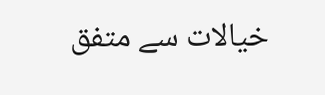خیالات سے متفق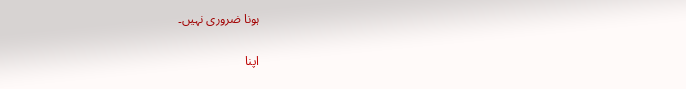ہونا ضروری نہیں۔

اپنا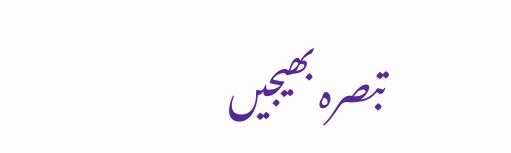تبصرہ بھیجیں